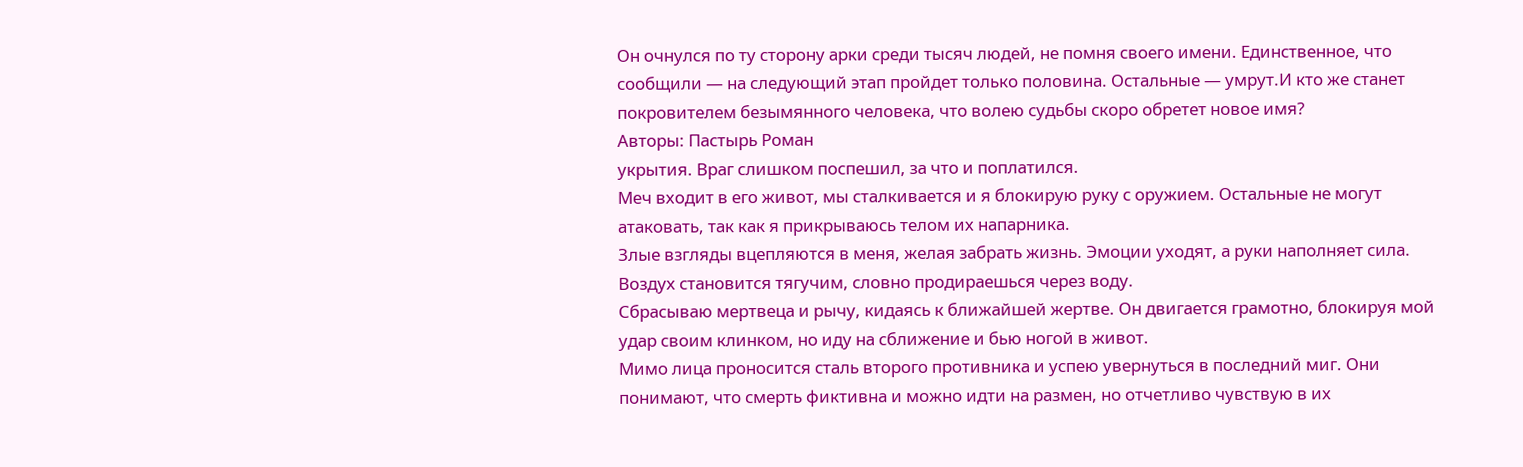Он очнулся по ту сторону арки среди тысяч людей, не помня своего имени. Единственное, что сообщили — на следующий этап пройдет только половина. Остальные — умрут.И кто же станет покровителем безымянного человека, что волею судьбы скоро обретет новое имя?
Авторы: Пастырь Роман
укрытия. Враг слишком поспешил, за что и поплатился.
Меч входит в его живот, мы сталкивается и я блокирую руку с оружием. Остальные не могут атаковать, так как я прикрываюсь телом их напарника.
Злые взгляды вцепляются в меня, желая забрать жизнь. Эмоции уходят, а руки наполняет сила. Воздух становится тягучим, словно продираешься через воду.
Сбрасываю мертвеца и рычу, кидаясь к ближайшей жертве. Он двигается грамотно, блокируя мой удар своим клинком, но иду на сближение и бью ногой в живот.
Мимо лица проносится сталь второго противника и успею увернуться в последний миг. Они понимают, что смерть фиктивна и можно идти на размен, но отчетливо чувствую в их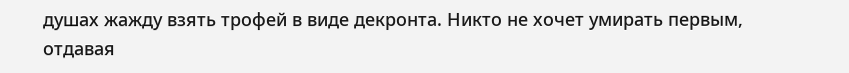душах жажду взять трофей в виде декронта. Никто не хочет умирать первым, отдавая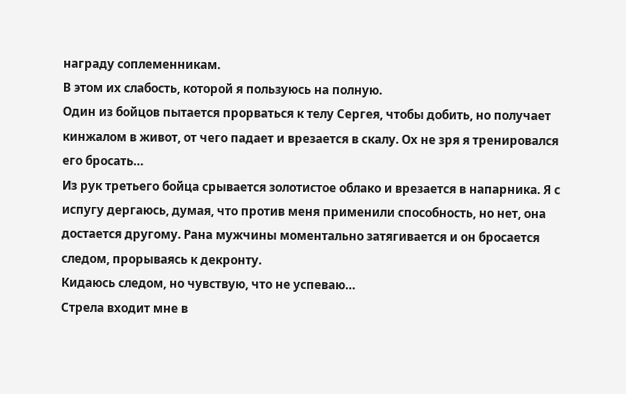награду соплеменникам.
В этом их слабость, которой я пользуюсь на полную.
Один из бойцов пытается прорваться к телу Сергея, чтобы добить, но получает кинжалом в живот, от чего падает и врезается в скалу. Ох не зря я тренировался его бросать…
Из рук третьего бойца срывается золотистое облако и врезается в напарника. Я с испугу дергаюсь, думая, что против меня применили способность, но нет, она достается другому. Рана мужчины моментально затягивается и он бросается следом, прорываясь к декронту.
Кидаюсь следом, но чувствую, что не успеваю…
Стрела входит мне в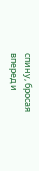спину, бросая вперед и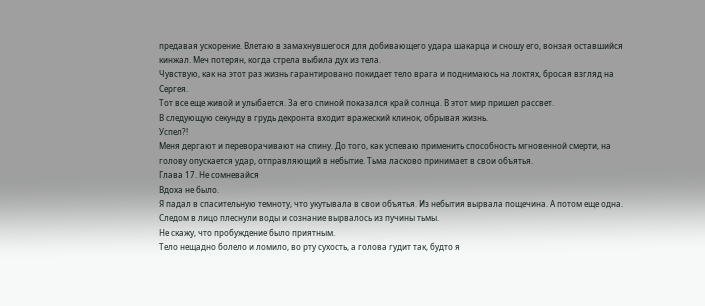предавая ускорение. Влетаю в замахнувшегося для добивающего удара шакарца и сношу его, вонзая оставшийся кинжал. Меч потерян, когда стрела выбила дух из тела.
Чувствую, как на этот раз жизнь гарантировано покидает тело врага и поднимаюсь на локтях, бросая взгляд на Сергея.
Тот все еще живой и улыбается. За его спиной показался край солнца. В этот мир пришел рассвет.
В следующую секунду в грудь декронта входит вражеский клинок, обрывая жизнь.
Успел?!
Меня дергают и переворачивают на спину. До того, как успеваю применить способность мгновенной смерти, на голову опускается удар, отправляющий в небытие. Тьма ласково принимает в свои объятья.
Глава 17. Не сомневайся
Вдоха не было.
Я падал в спасительную темноту, что укутывала в свои объятья. Из небытия вырвала пощечина. А потом еще одна. Следом в лицо плеснули воды и сознание вырвалось из пучины тьмы.
Не скажу, что пробуждение было приятным.
Тело нещадно болело и ломило, во рту сухость, а голова гудит так, будто я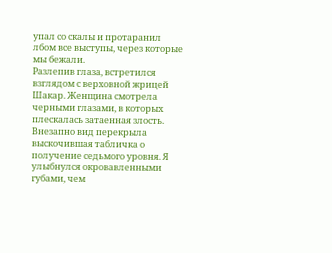упал со скалы и протаранил лбом все выступы, через которые мы бежали.
Разлепив глаза, встретился взглядом с верховной жрицей Шакар. Женщина смотрела черными глазами, в которых плескалась затаенная злость. Внезапно вид перекрыла выскочившая табличка о получение седьмого уровня. Я улыбнулся окровавленными губами, чем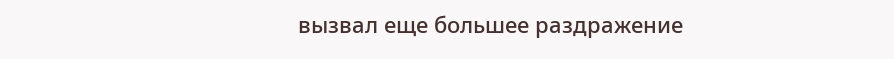вызвал еще большее раздражение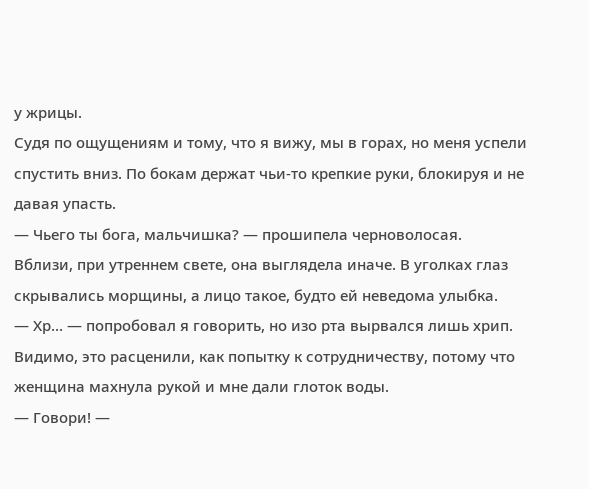у жрицы.
Судя по ощущениям и тому, что я вижу, мы в горах, но меня успели спустить вниз. По бокам держат чьи-то крепкие руки, блокируя и не давая упасть.
— Чьего ты бога, мальчишка? — прошипела черноволосая.
Вблизи, при утреннем свете, она выглядела иначе. В уголках глаз скрывались морщины, а лицо такое, будто ей неведома улыбка.
— Хр… — попробовал я говорить, но изо рта вырвался лишь хрип.
Видимо, это расценили, как попытку к сотрудничеству, потому что женщина махнула рукой и мне дали глоток воды.
— Говори! —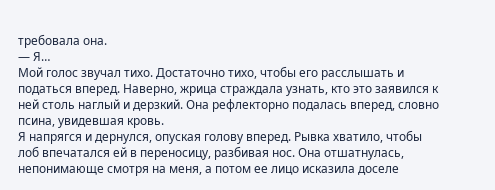требовала она.
— Я…
Мой голос звучал тихо. Достаточно тихо, чтобы его расслышать и податься вперед. Наверно, жрица страждала узнать, кто это заявился к ней столь наглый и дерзкий. Она рефлекторно подалась вперед, словно псина, увидевшая кровь.
Я напрягся и дернулся, опуская голову вперед. Рывка хватило, чтобы лоб впечатался ей в переносицу, разбивая нос. Она отшатнулась, непонимающе смотря на меня, а потом ее лицо исказила доселе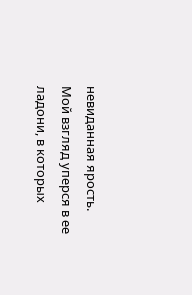невиданная ярость.
Мой взгляд уперся в ее ладони, в которых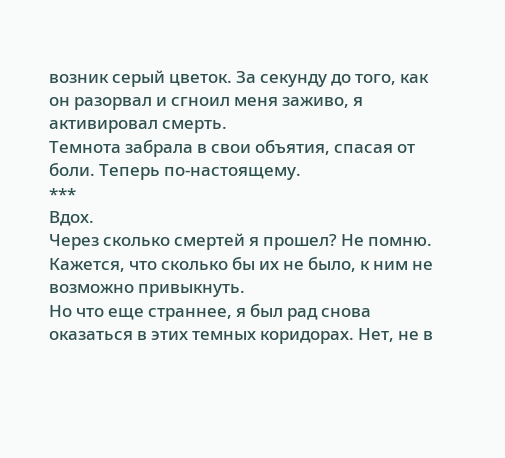возник серый цветок. За секунду до того, как он разорвал и сгноил меня заживо, я активировал смерть.
Темнота забрала в свои объятия, спасая от боли. Теперь по-настоящему.
***
Вдох.
Через сколько смертей я прошел? Не помню. Кажется, что сколько бы их не было, к ним не возможно привыкнуть.
Но что еще страннее, я был рад снова оказаться в этих темных коридорах. Нет, не в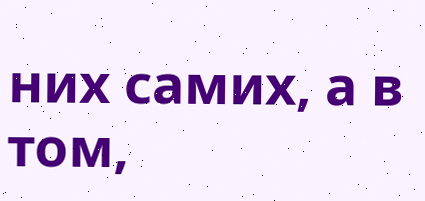них самих, а в том,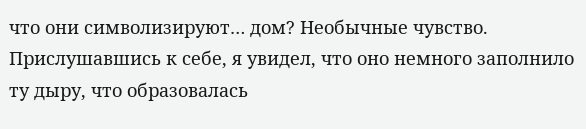что они символизируют… дом? Необычные чувство. Прислушавшись к себе, я увидел, что оно немного заполнило ту дыру, что образовалась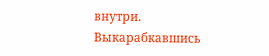внутри.
Выкарабкавшись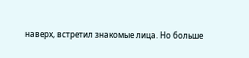наверх, встретил знакомые лица. Но больше